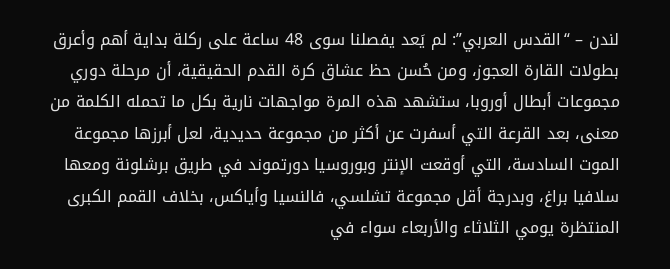لندن – “القدس العربي”: لم يَعد يفصلنا سوى 48 ساعة على ركلة بداية أهم وأعرق بطولات القارة العجوز، ومن حُسن حظ عشاق كرة القدم الحقيقية، أن مرحلة دوري مجموعات أبطال أوروبا، ستشهد هذه المرة مواجهات نارية بكل ما تحمله الكلمة من معنى، بعد القرعة التي أسفرت عن أكثر من مجموعة حديدية، لعل أبرزها مجموعة الموت السادسة، التي أوقعت الإنتر وبوروسيا دورتموند في طريق برشلونة ومعها سلافيا براغ، وبدرجة أقل مجموعة تشلسي، فالنسيا وأياكس، بخلاف القمم الكبرى المنتظرة يومي الثلاثاء والأربعاء سواء في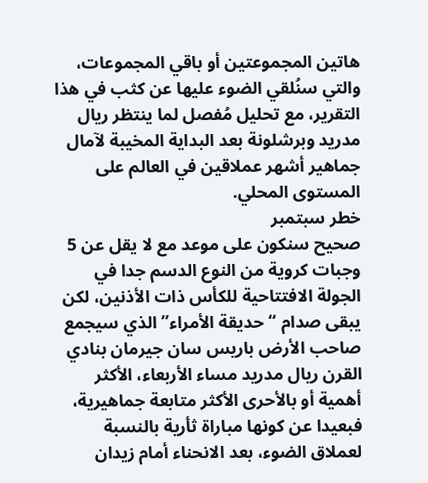هاتين المجموعتين أو باقي المجموعات، والتي سنُلقي الضوء عليها عن كثب في هذا التقرير، مع تحليل مُفصل لما ينتظر ريال مدريد وبرشلونة بعد البداية المخيبة لآمال جماهير أشهر عملاقين في العالم على المستوى المحلي.
خطر سبتمبر
صحيح سنكون على موعد مع لا يقل عن 5 وجبات كروية من النوع الدسم جدا في الجولة الافتتاحية للكأس ذات الأذنين، لكن يبقى صدام “حديقة الأمراء” الذي سيجمع صاحب الأرض باريس سان جيرمان بنادي القرن ريال مدريد مساء الأربعاء، الأكثر أهمية أو بالأحرى الأكثر متابعة جماهيرية، فبعيدا عن كونها مباراة ثأرية بالنسبة لعملاق الضوء، بعد الانحناء أمام زيدان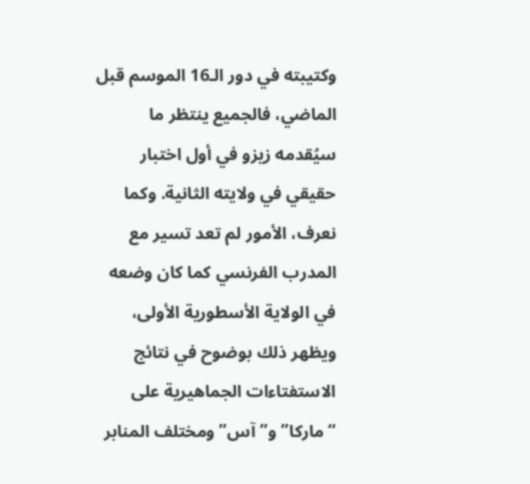وكتيبته في دور الـ16 الموسم قبل الماضي، فالجميع ينتظر ما سيُقدمه زيزو في أول اختبار حقيقي في ولايته الثانية. وكما نعرف، الأمور لم تعد تسير مع المدرب الفرنسي كما كان وضعه في الولاية الأسطورية الأولى، ويظهر ذلك بوضوح في نتائج الاستفتاءات الجماهيرية على “ماركا” و”آس” ومختلف المنابر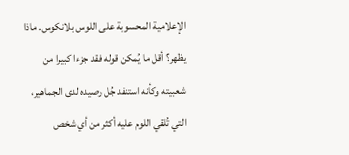الإعلامية المحسوبة على اللوس بلانكوس. ماذا يظهر؟ أقل ما يُمكن قوله فقد جزءا كبيرا من شعبيته وكأنه استنفد جُل رصيده لدى الجماهير، التي تُلقي اللوم عليه أكثر من أي شخص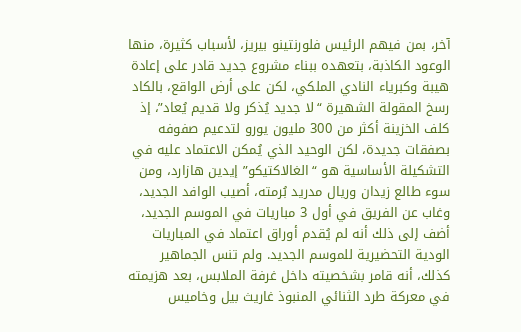آخر، بمن فيهم الرئيس فلورنتينو بيريز، لأسباب كثيرة، منها الوعود الكاذبة، بتعهده ببناء مشروع جديد قادر على إعادة هيبة وكبرياء النادي الملكي، لكن على أرض الواقع، بالكاد رسخ المقولة الشهيرة “لا جديد يُذكر ولا قديم يُعاد”، إذ كلف الخزينة أكثر من 300 مليون يورو لتدعيم صفوفه بصفقات جديدة، لكن الوحيد الذي يُمكن الاعتماد عليه في التشكيلة الأساسية هو “الغالاكتيكو” إيدين هازارد، ومن سوء طالع زيدان وريال مدريد بُرمته، أصيب الوافد الجديد، وغاب عن الفريق في أول 3 مباريات في الموسم الجديد، أضف إلى ذلك أنه لم يُقدم أوراق اعتماد في المباريات الودية التحضيرية للموسم الجديد. ولم تنس الجماهير كذلك، أنه قامر بشخصيته داخل غرفة الملابس، بعد هزيمته في معركة طرد الثنائي المنبوذ غاريث بيل وخاميس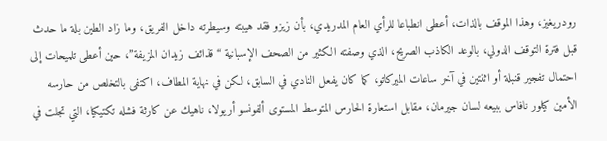رودريغيز، وهذا الموقف بالذات، أعطى انطباعا للرأي العام المدريدي، بأن زيزو فقد هيبته وسيطرته داخل الفريق، وما زاد الطين بلة ما حدث قبل فترة التوقف الدولي، بالوعد الكاذب الصريح، الذي وصفته الكثير من الصحف الإسبانية “قذائف زيدان المزيفة”، حين أعطى تلميحات إلى احتمال تفجير قنبلة أو اثنتين في آخر ساعات الميركاتو، كما كان يفعل النادي في السابق، لكن في نهاية المطاف، اكتفى بالتخلص من حارسه الأمين كيلور نافاس ببيعه لسان جيرمان، مقابل استعارة الحارس المتوسط المستوى ألفونسو أريولا، ناهيك عن كارثة فشله تكتيكيا، التي تجلت في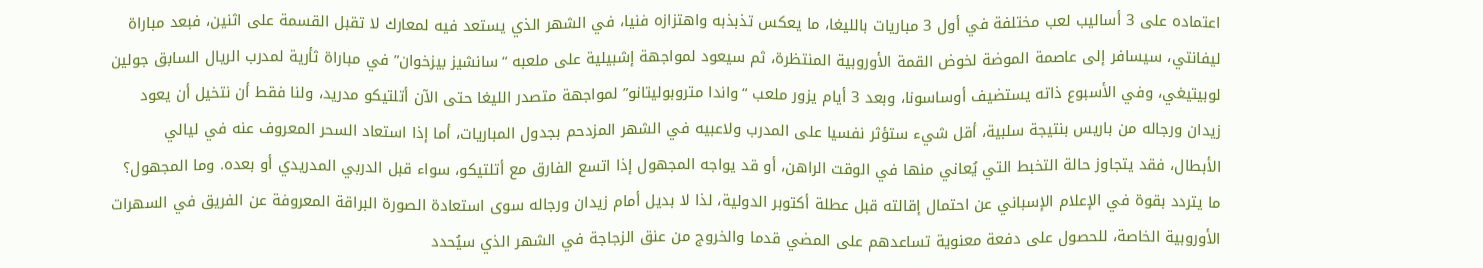اعتماده على 3 أساليب لعب مختلفة في أول 3 مباريات بالليغا، ما يعكس تذبذبه واهتزازه فنيا، في الشهر الذي يستعد فيه لمعارك لا تقبل القسمة على اثنين، فبعد مباراة ليفانتي، سيسافر إلى عاصمة الموضة لخوض القمة الأوروبية المنتظرة، ثم سيعود لمواجهة إشبيلية على ملعبه “سانشيز بيزخوان” في مباراة ثأرية لمدرب الريال السابق جولين لوبيتيغي، وفي الأسبوع ذاته يستضيف أوساسونا، وبعد 3 أيام يزور ملعب “واندا متروبوليتانو” لمواجهة متصدر الليغا حتى الآن أتلتيكو مدريد، ولنا فقط أن نتخيل أن يعود زيدان ورجاله من باريس بنتيجة سلبية، أقل شيء ستؤثر نفسيا على المدرب ولاعبيه في الشهر المزدحم بجدول المباريات، أما إذا استعاد السحر المعروف عنه في ليالي الأبطال، فقد يتجاوز حالة التخبط التي يُعاني منها في الوقت الراهن، أو قد يواجه المجهول إذا اتسع الفارق مع أتلتيكو، سواء قبل الدربي المدريدي أو بعده. وما المجهول؟ ما يتردد بقوة في الإعلام الإسباني عن احتمال إقالته قبل عطلة أكتوبر الدولية، لذا لا بديل أمام زيدان ورجاله سوى استعادة الصورة البراقة المعروفة عن الفريق في السهرات الأوروبية الخاصة، للحصول على دفعة معنوية تساعدهم على المضي قدما والخروج من عنق الزجاجة في الشهر الذي سيُحدد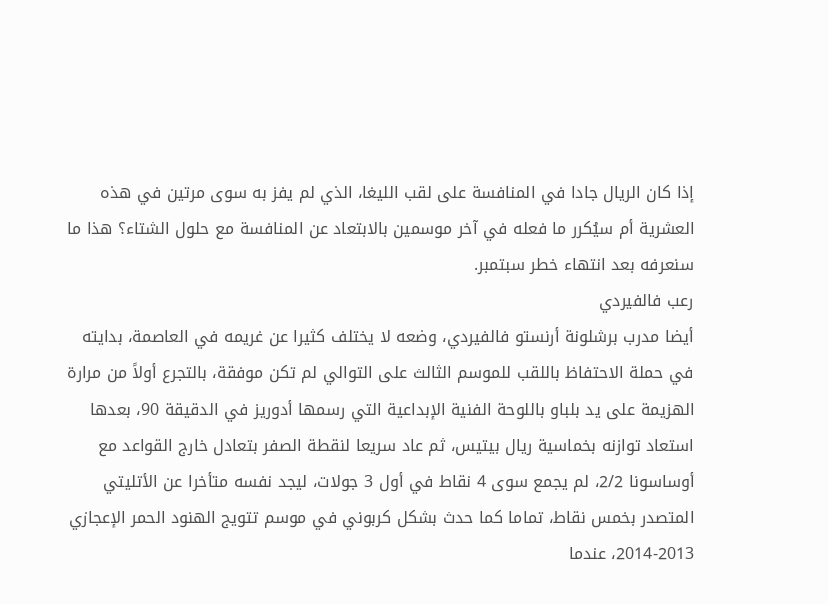إذا كان الريال جادا في المنافسة على لقب الليغا، الذي لم يفز به سوى مرتين في هذه العشرية أم سيُكرر ما فعله في آخر موسمين بالابتعاد عن المنافسة مع حلول الشتاء؟ هذا ما سنعرفه بعد انتهاء خطر سبتمبر.
رعب فالفيردي
أيضا مدرب برشلونة أرنستو فالفيردي، وضعه لا يختلف كثيرا عن غريمه في العاصمة، بدايته في حملة الاحتفاظ باللقب للموسم الثالث على التوالي لم تكن موفقة، بالتجرع أولاً من مرارة الهزيمة على يد بلباو باللوحة الفنية الإبداعية التي رسمها أدوريز في الدقيقة 90، بعدها استعاد توازنه بخماسية ريال بيتيس، ثم عاد سريعا لنقطة الصفر بتعادل خارج القواعد مع أوساسونا 2/2، لم يجمع سوى 4 نقاط في أول 3 جولات، ليجد نفسه متأخرا عن الأتليتي المتصدر بخمس نقاط، تماما كما حدث بشكل كربوني في موسم تتويج الهنود الحمر الإعجازي 2013-2014، عندما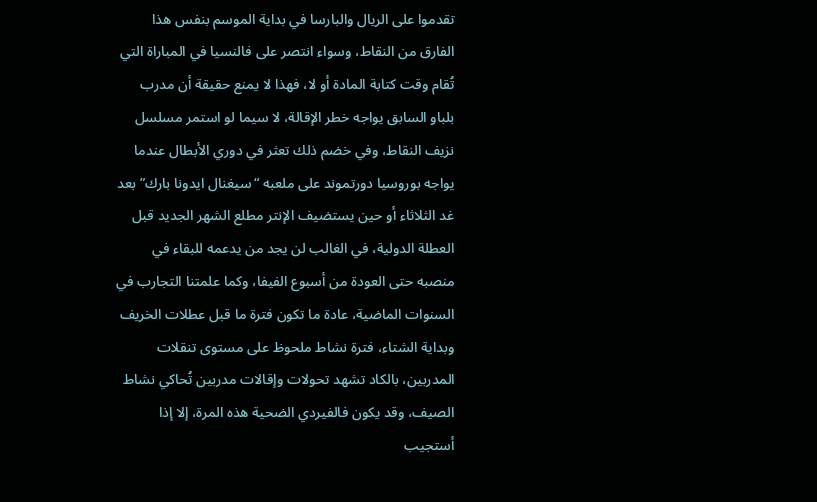تقدموا على الريال والبارسا في بداية الموسم بنفس هذا الفارق من النقاط، وسواء انتصر على فالنسيا في المباراة التي تُقام وقت كتابة المادة أو لا، فهذا لا يمنع حقيقة أن مدرب بلباو السابق يواجه خطر الإقالة، لا سيما لو استمر مسلسل نزيف النقاط، وفي خضم ذلك تعثر في دوري الأبطال عندما يواجه بوروسيا دورتموند على ملعبه “سيغنال ايدونا بارك” بعد غد الثلاثاء أو حين يستضيف الإنتر مطلع الشهر الجديد قبل العطلة الدولية، في الغالب لن يجد من يدعمه للبقاء في منصبه حتى العودة من أسبوع الفيفا، وكما علمتنا التجارب في السنوات الماضية، عادة ما تكون فترة ما قبل عطلات الخريف وبداية الشتاء، فترة نشاط ملحوظ على مستوى تنقلات المدربين، بالكاد تشهد تحولات وإقالات مدربين تُحاكي نشاط الصيف، وقد يكون فالفيردي الضحية هذه المرة، إلا إذا أستجيب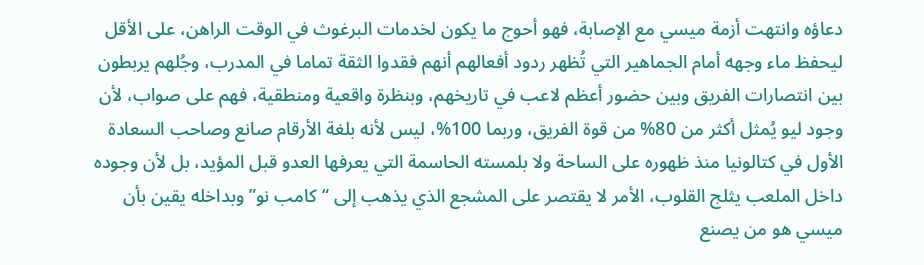دعاؤه وانتهت أزمة ميسي مع الإصابة، فهو أحوج ما يكون لخدمات البرغوث في الوقت الراهن، على الأقل ليحفظ ماء وجهه أمام الجماهير التي تُظهر ردود أفعالهم أنهم فقدوا الثقة تماما في المدرب، وجُلهم يربطون بين انتصارات الفريق وبين حضور أعظم لاعب في تاريخهم، وبنظرة واقعية ومنطقية، فهم على صواب، لأن وجود ليو يُمثل أكثر من 80% من قوة الفريق، وربما 100%، ليس لأنه بلغة الأرقام صانع وصاحب السعادة الأول في كتالونيا منذ ظهوره على الساحة ولا بلمسته الحاسمة التي يعرفها العدو قبل المؤيد، بل لأن وجوده داخل الملعب يثلج القلوب، الأمر لا يقتصر على المشجع الذي يذهب إلى “كامب نو” وبداخله يقين بأن ميسي هو من يصنع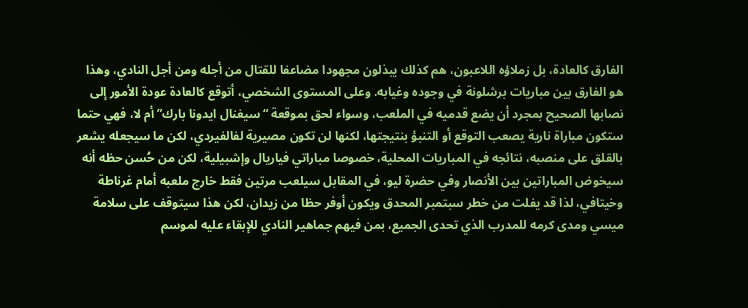الفارق كالعادة، بل زملاؤه اللاعبون، هم كذلك يبذلون مجهودا مضاعفا للقتال من أجله ومن أجل النادي، وهذا هو الفارق بين مباريات برشلونة في وجوده وغيابه. وعلى المستوى الشخصي، أتوقع كالعادة عودة الأمور إلى نصابها الصحيح بمجرد أن يضع قدميه في الملعب، وسواء لحق بموقعة “سيغنال ايدونا بارك” أم لا، فهي حتما ستكون مباراة نارية يصعب التوقع أو التنبؤ بنتيجتها، لكنها لن تكون مصيرية لفالفيردي، لكن ما سيجعله يشعر بالقلق على منصبه، نتائجه في المباريات المحلية، خصوصا مباراتي فياريال وإشبيلية، لكن من حُسن حظه أنه سيخوض المباراتين بين الأنصار وفي حضرة ليو، في المقابل سيلعب مرتين فقط خارج ملعبه أمام غرناطة وخيتافي، لذا قد يفلت من خطر سبتمبر المحدق ويكون أوفر حظا من زيدان، لكن هذا سيتوقف على سلامة ميسي ومدى كرمه للمدرب الذي تحدى الجميع، بمن فيهم جماهير النادي للإبقاء عليه لموسم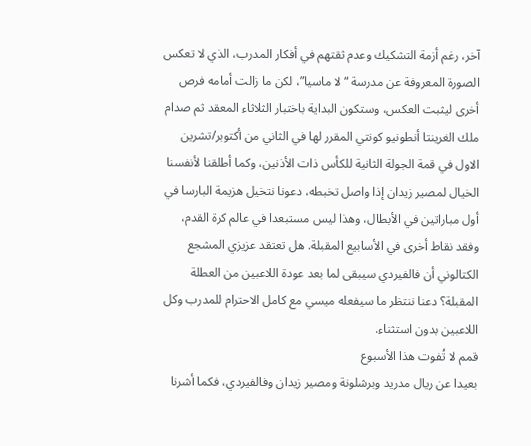آخر، رغم أزمة التشكيك وعدم ثقتهم في أفكار المدرب، الذي لا تعكس الصورة المعروفة عن مدرسة “لا ماسيا”، لكن ما زالت أمامه فرص أخرى ليثبت العكس، وستكون البداية باختبار الثلاثاء المعقد ثم صدام ملك الغرينتا أنطونيو كونتي المقرر لها في الثاني من أكتوبر/تشرين الاول في قمة الجولة الثانية للكأس ذات الأذنين، وكما أطلقنا لأنفسنا الخيال لمصير زيدان إذا واصل تخبطه، دعونا نتخيل هزيمة البارسا في أول مباراتين في الأبطال، وهذا ليس مستبعدا في عالم كرة القدم، وفقد نقاط أخرى في الأسابيع المقبلة. هل تعتقد عزيزي المشجع الكتالوني أن فالفيردي سيبقى لما بعد عودة اللاعبين من العطلة المقبلة؟ دعنا ننتظر ما سيفعله ميسي مع كامل الاحترام للمدرب وكل اللاعبين بدون استثناء.
قمم لا تُفوت هذا الأسبوع
بعيدا عن ريال مدريد وبرشلونة ومصير زيدان وفالفيردي، فكما أشرنا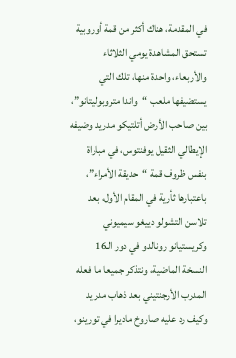في المقدمة، هناك أكثر من قمة أوروبية تستحق المشاهدة يومي الثلاثاء والأربعاء، واحدة منها، تلك التي يستضيفها ملعب “واندا متروبوليتانو”، بين صاحب الأرض أتلتيكو مدريد وضيفه الإيطالي الثقيل يوفنتوس، في مباراة بنفس ظروف قمة “حديقة الأمراء”، باعتبارها ثأرية في المقام الأول، بعد تلاسن التشولو دييغو سيميوني وكريستيانو رونالدو في دور الـ16 النسخة الماضية، ونتذكر جميعا ما فعله المدرب الأرجنتيني بعد ذهاب مدريد وكيف رد عليه صاروخ ماديرا في تورينو،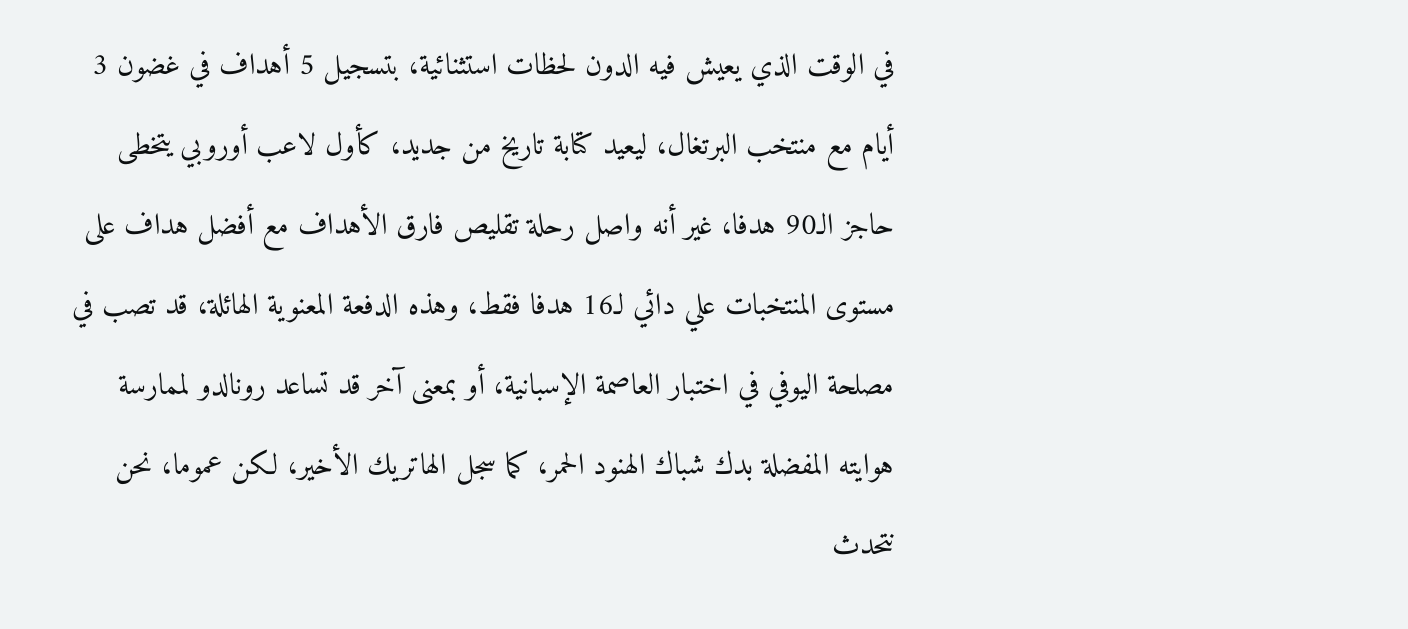في الوقت الذي يعيش فيه الدون لحظات استثنائية، بتسجيل 5 أهداف في غضون 3 أيام مع منتخب البرتغال، ليعيد كتابة تاريخ من جديد، كأول لاعب أوروبي يتخطى حاجز الـ90 هدفا، غير أنه واصل رحلة تقليص فارق الأهداف مع أفضل هداف على مستوى المنتخبات علي دائي لـ16 هدفا فقط، وهذه الدفعة المعنوية الهائلة، قد تصب في مصلحة اليوفي في اختبار العاصمة الإسبانية، أو بمعنى آخر قد تساعد رونالدو لممارسة هوايته المفضلة بدك شباك الهنود الحمر، كما سجل الهاتريك الأخير، لكن عموما، نحن نتحدث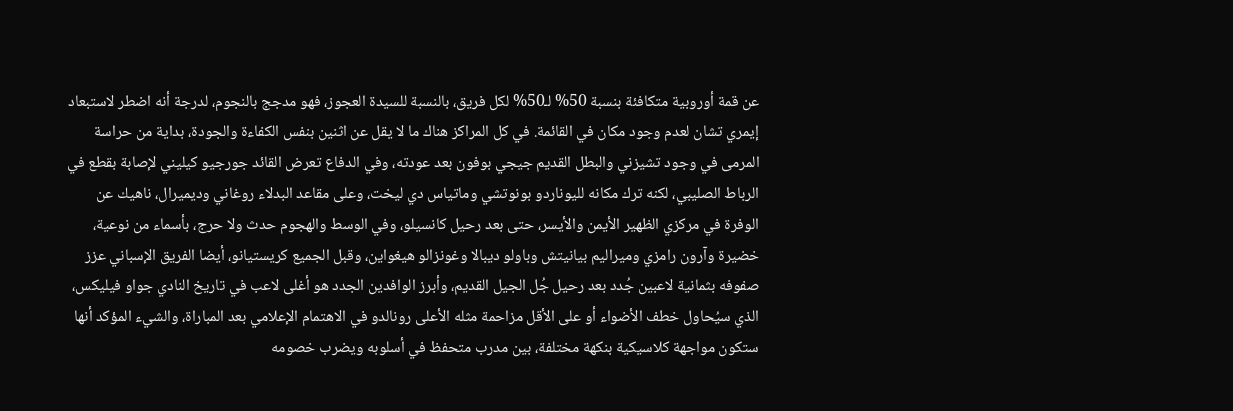عن قمة أوروبية متكافئة بنسبة 50% لـ50% لكل فريق، بالنسبة للسيدة العجوز، فهو مدجج بالنجوم، لدرجة أنه اضطر لاستبعاد إيمري تشان لعدم وجود مكان في القائمة. في كل المراكز هناك ما لا يقل عن اثنين بنفس الكفاءة والجودة، بداية من حراسة المرمى في وجود تشيزني والبطل القديم جيجي بوفون بعد عودته، وفي الدفاع تعرض القائد جورجيو كيليني لإصابة بقطع في الرباط الصليبي، لكنه ترك مكانه لليوناردو بونوتشي وماتياس دي ليخت، وعلى مقاعد البدلاء روغاني وديميرال، ناهيك عن الوفرة في مركزي الظهير الأيمن والأيسر، حتى بعد رحيل كانسيلو، وفي الوسط والهجوم حدث ولا حرج، بأسماء من نوعية، خضيرة وآرون رامزي وميراليم بيانيتش وباولو ديبالا وغونزالو هيغواين، وقبل الجميع كريستيانو، أيضا الفريق الإسباني عزز صفوفه بثمانية لاعبين جُدد بعد رحيل جُل الجيل القديم، وأبرز الوافدين الجدد هو أغلى لاعب في تاريخ النادي جواو فيليكس، الذي سيُحاول خطف الأضواء أو على الأقل مزاحمة مثله الأعلى رونالدو في الاهتمام الإعلامي بعد المباراة، والشيء المؤكد أنها ستكون مواجهة كلاسيكية بنكهة مختلفة، بين مدرب متحفظ في أسلوبه ويضرب خصومه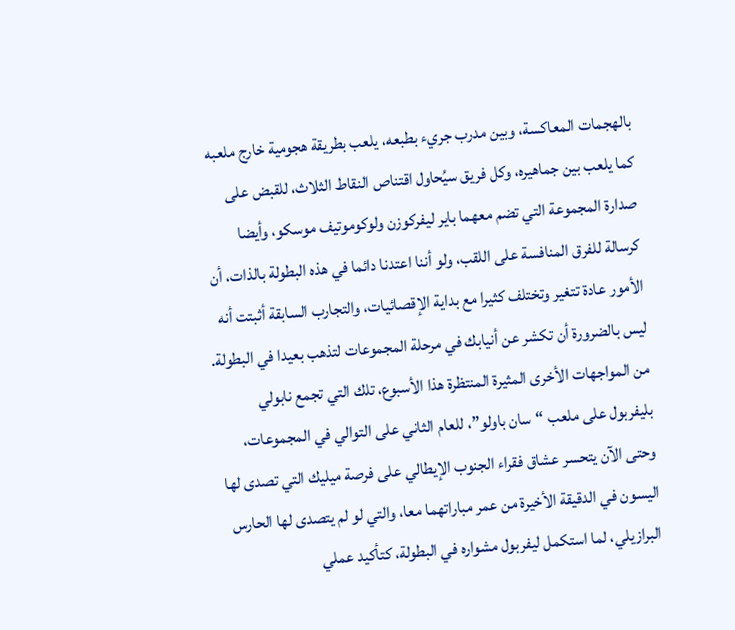بالهجمات المعاكسة، وبين مدرب جريء بطبعه، يلعب بطريقة هجومية خارج ملعبه كما يلعب بين جماهيره، وكل فريق سيُحاول اقتناص النقاط الثلاث، للقبض على صدارة المجموعة التي تضم معهما باير ليفركوزن ولوكوموتيف موسكو، وأيضا كرسالة للفرق المنافسة على اللقب، ولو أننا اعتدنا دائما في هذه البطولة بالذات، أن الأمور عادة تتغير وتختلف كثيرا مع بداية الإقصائيات، والتجارب السابقة أثبتت أنه ليس بالضرورة أن تكشر عن أنيابك في مرحلة المجموعات لتذهب بعيدا في البطولة.
من المواجهات الأخرى المثيرة المنتظرة هذا الأسبوع، تلك التي تجمع نابولي بليفربول على ملعب “سان باولو”، للعام الثاني على التوالي في المجموعات، وحتى الآن يتحسر عشاق فقراء الجنوب الإيطالي على فرصة ميليك التي تصدى لها اليسون في الدقيقة الأخيرة من عمر مباراتهما معا، والتي لو لم يتصدى لها الحارس البرازيلي، لما استكمل ليفربول مشواره في البطولة، كتأكيد عملي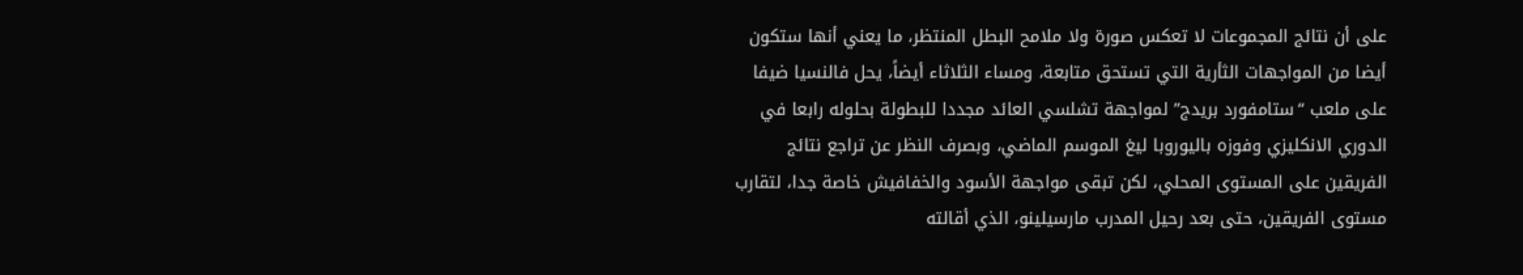على أن نتائج المجموعات لا تعكس صورة ولا ملامح البطل المنتظر، ما يعني أنها ستكون أيضا من المواجهات الثأرية التي تستحق متابعة، ومساء الثلاثاء أيضاً، يحل فالنسيا ضيفا على ملعب “ستامفورد بريدج” لمواجهة تشلسي العائد مجددا للبطولة بحلوله رابعا في الدوري الانكليزي وفوزه باليوروبا ليغ الموسم الماضي، وبصرف النظر عن تراجع نتائج الفريقين على المستوى المحلي، لكن تبقى مواجهة الأسود والخفافيش خاصة جدا، لتقارب مستوى الفريقين، حتى بعد رحيل المدرب مارسيلينو، الذي أقالته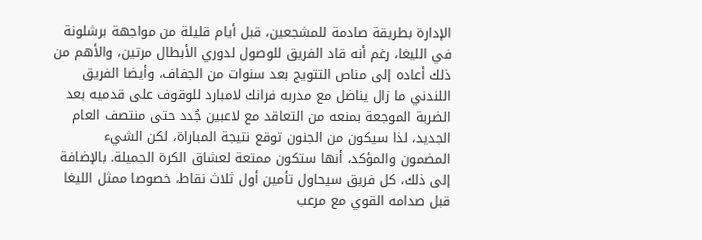الإدارة بطريقة صادمة للمشجعين، قبل أيام قليلة من مواجهة برشلونة في الليغا، رغم أنه قاد الفريق للوصول لدوري الأبطال مرتين، والأهم من ذلك أعاده إلى مناص التتويج بعد سنوات من الجفاف، وأيضا الفريق اللندني ما زال يناضل مع مدربه فرانك لامبارد للوقوف على قدميه بعد الضربة الموجعة بمنعه من التعاقد مع لاعبين جُدد حتى منتصف العام الجديد، لذا سيكون من الجنون توقع نتيجة المباراة، لكن الشيء المضمون والمؤكد، أنها ستكون ممتعة لعشاق الكرة الجميلة. بالإضافة إلى ذلك، كل فريق سيحاول تأمين أول ثلاث نقاط، خصوصا ممثل الليغا قبل صدامه القوي مع مرعب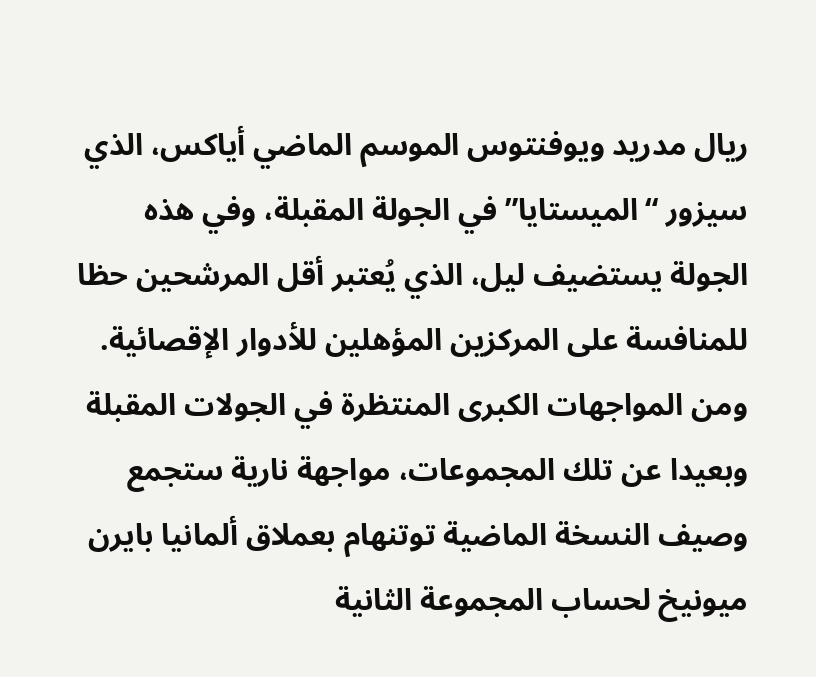ريال مدريد ويوفنتوس الموسم الماضي أياكس، الذي سيزور “الميستايا” في الجولة المقبلة، وفي هذه الجولة يستضيف ليل، الذي يُعتبر أقل المرشحين حظا للمنافسة على المركزين المؤهلين للأدوار الإقصائية. ومن المواجهات الكبرى المنتظرة في الجولات المقبلة وبعيدا عن تلك المجموعات، مواجهة نارية ستجمع وصيف النسخة الماضية توتنهام بعملاق ألمانيا بايرن ميونيخ لحساب المجموعة الثانية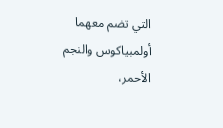التي تضم معهما أولمبياكوس والنجم الأحمر،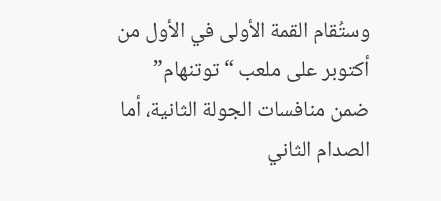وستُقام القمة الأولى في الأول من أكتوبر على ملعب “توتنهام” ضمن منافسات الجولة الثانية، أما الصدام الثاني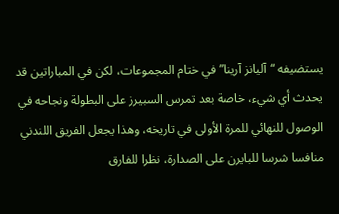يستضيفه “آليانز آرينا” في ختام المجموعات، لكن في المباراتين قد يحدث أي شيء، خاصة بعد تمرس السبيرز على البطولة ونجاحه في الوصول للنهائي للمرة الأولى في تاريخه، وهذا يجعل الفريق اللندني منافسا شرسا للبايرن على الصدارة، نظرا للفارق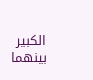الكبير بينهما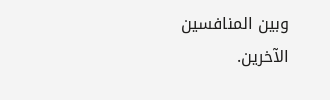وبين المنافسين الآخرين.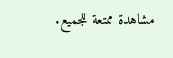مشاهدة ممتعة للجميع.